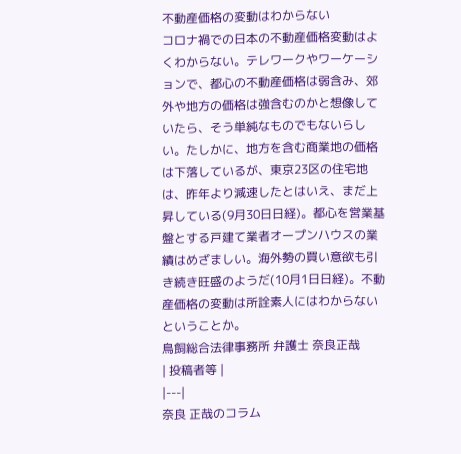不動産価格の変動はわからない
コロナ禍での日本の不動産価格変動はよくわからない。テレワークやワーケーションで、都心の不動産価格は弱含み、郊外や地方の価格は強含むのかと想像していたら、そう単純なものでもないらしい。たしかに、地方を含む商業地の価格は下落しているが、東京23区の住宅地は、昨年より減速したとはいえ、まだ上昇している(9月30日日経)。都心を営業基盤とする戸建て業者オープンハウスの業績はめざましい。海外勢の買い意欲も引き続き旺盛のようだ(10月1日日経)。不動産価格の変動は所詮素人にはわからないということか。
鳥飼総合法律事務所 弁護士 奈良正哉
| 投稿者等 |
|---|
奈良 正哉のコラム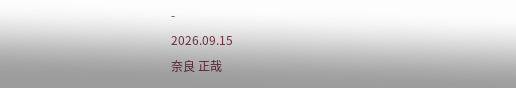-
2026.09.15
奈良 正哉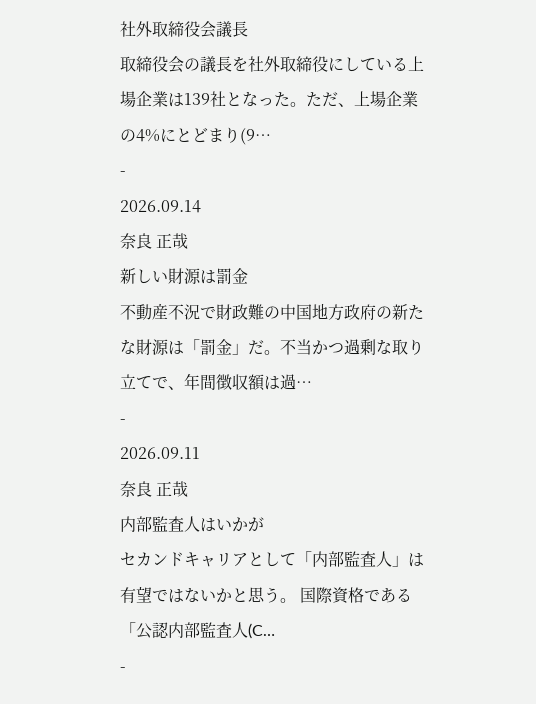社外取締役会議長
取締役会の議長を社外取締役にしている上場企業は139社となった。ただ、上場企業の4%にとどまり(9…
-
2026.09.14
奈良 正哉
新しい財源は罰金
不動産不況で財政難の中国地方政府の新たな財源は「罰金」だ。不当かつ過剰な取り立てで、年間徴収額は過…
-
2026.09.11
奈良 正哉
内部監査人はいかが
セカンドキャリアとして「内部監査人」は有望ではないかと思う。 国際資格である「公認内部監査人(C…
-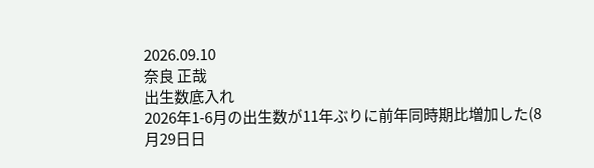2026.09.10
奈良 正哉
出生数底入れ
2026年1-6月の出生数が11年ぶりに前年同時期比増加した(8月29日日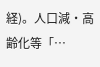経)。人口減・高齢化等「…